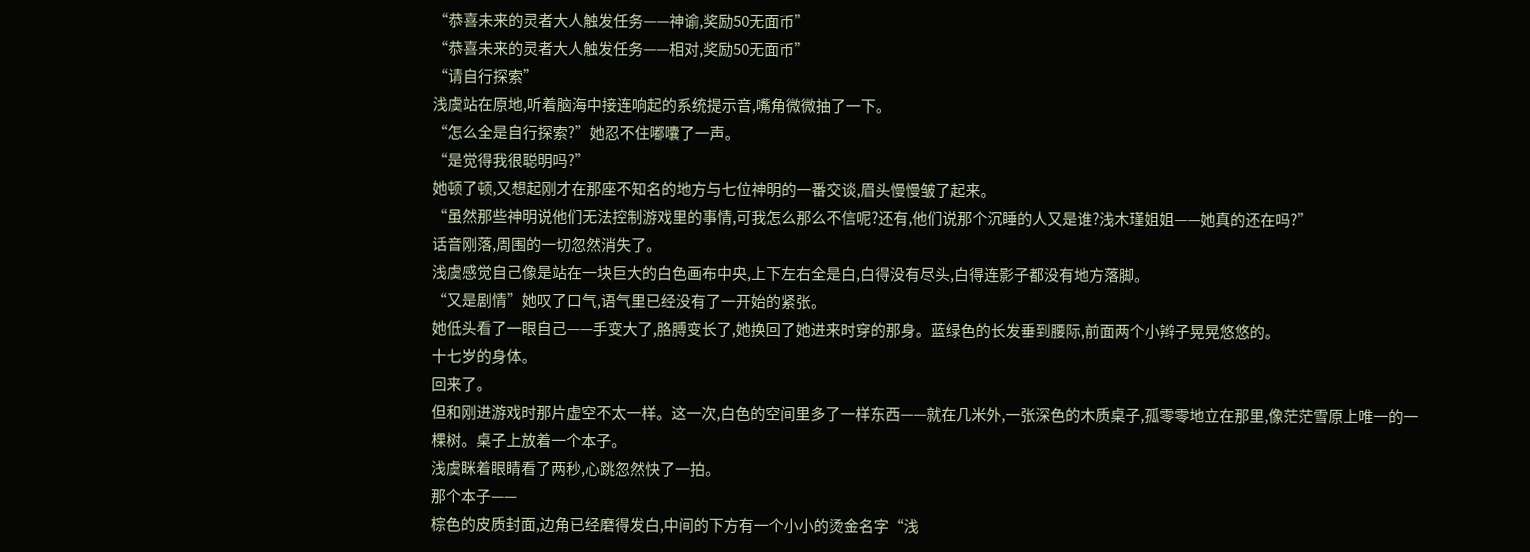“恭喜未来的灵者大人触发任务——神谕,奖励50无面币”
“恭喜未来的灵者大人触发任务——相对,奖励50无面币”
“请自行探索”
浅虞站在原地,听着脑海中接连响起的系统提示音,嘴角微微抽了一下。
“怎么全是自行探索?”她忍不住嘟囔了一声。
“是觉得我很聪明吗?”
她顿了顿,又想起刚才在那座不知名的地方与七位神明的一番交谈,眉头慢慢皱了起来。
“虽然那些神明说他们无法控制游戏里的事情,可我怎么那么不信呢?还有,他们说那个沉睡的人又是谁?浅木瑾姐姐——她真的还在吗?”
话音刚落,周围的一切忽然消失了。
浅虞感觉自己像是站在一块巨大的白色画布中央,上下左右全是白,白得没有尽头,白得连影子都没有地方落脚。
“又是剧情”她叹了口气,语气里已经没有了一开始的紧张。
她低头看了一眼自己——手变大了,胳膊变长了,她换回了她进来时穿的那身。蓝绿色的长发垂到腰际,前面两个小辫子晃晃悠悠的。
十七岁的身体。
回来了。
但和刚进游戏时那片虚空不太一样。这一次,白色的空间里多了一样东西——就在几米外,一张深色的木质桌子,孤零零地立在那里,像茫茫雪原上唯一的一棵树。桌子上放着一个本子。
浅虞眯着眼睛看了两秒,心跳忽然快了一拍。
那个本子——
棕色的皮质封面,边角已经磨得发白,中间的下方有一个小小的烫金名字“浅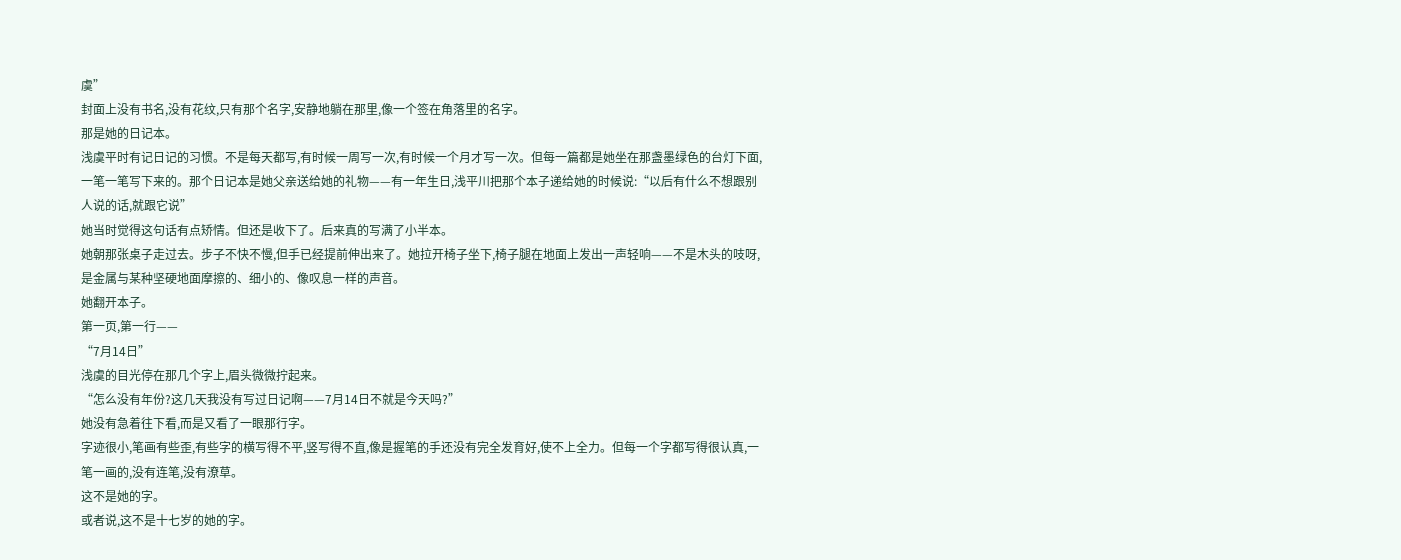虞”
封面上没有书名,没有花纹,只有那个名字,安静地躺在那里,像一个签在角落里的名字。
那是她的日记本。
浅虞平时有记日记的习惯。不是每天都写,有时候一周写一次,有时候一个月才写一次。但每一篇都是她坐在那盏墨绿色的台灯下面,一笔一笔写下来的。那个日记本是她父亲送给她的礼物——有一年生日,浅平川把那个本子递给她的时候说:“以后有什么不想跟别人说的话,就跟它说”
她当时觉得这句话有点矫情。但还是收下了。后来真的写满了小半本。
她朝那张桌子走过去。步子不快不慢,但手已经提前伸出来了。她拉开椅子坐下,椅子腿在地面上发出一声轻响——不是木头的吱呀,是金属与某种坚硬地面摩擦的、细小的、像叹息一样的声音。
她翻开本子。
第一页,第一行——
“7月14日”
浅虞的目光停在那几个字上,眉头微微拧起来。
“怎么没有年份?这几天我没有写过日记啊——7月14日不就是今天吗?”
她没有急着往下看,而是又看了一眼那行字。
字迹很小,笔画有些歪,有些字的横写得不平,竖写得不直,像是握笔的手还没有完全发育好,使不上全力。但每一个字都写得很认真,一笔一画的,没有连笔,没有潦草。
这不是她的字。
或者说,这不是十七岁的她的字。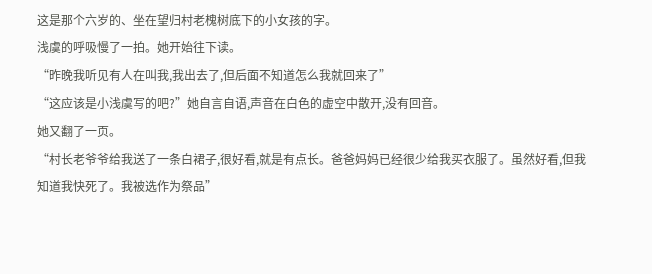这是那个六岁的、坐在望归村老槐树底下的小女孩的字。
浅虞的呼吸慢了一拍。她开始往下读。
“昨晚我听见有人在叫我,我出去了,但后面不知道怎么我就回来了”
“这应该是小浅虞写的吧?”她自言自语,声音在白色的虚空中散开,没有回音。
她又翻了一页。
“村长老爷爷给我送了一条白裙子,很好看,就是有点长。爸爸妈妈已经很少给我买衣服了。虽然好看,但我知道我快死了。我被选作为祭品”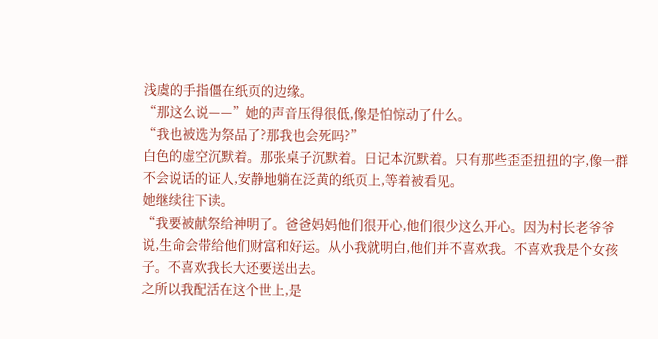浅虞的手指僵在纸页的边缘。
“那这么说——”她的声音压得很低,像是怕惊动了什么。
“我也被选为祭品了?那我也会死吗?”
白色的虚空沉默着。那张桌子沉默着。日记本沉默着。只有那些歪歪扭扭的字,像一群不会说话的证人,安静地躺在泛黄的纸页上,等着被看见。
她继续往下读。
“我要被献祭给神明了。爸爸妈妈他们很开心,他们很少这么开心。因为村长老爷爷说,生命会带给他们财富和好运。从小我就明白,他们并不喜欢我。不喜欢我是个女孩子。不喜欢我长大还要送出去。
之所以我配活在这个世上,是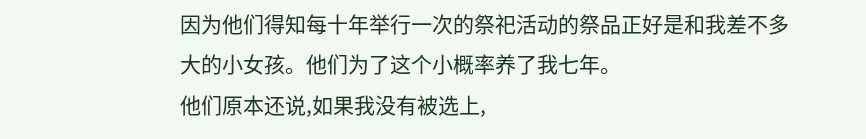因为他们得知每十年举行一次的祭祀活动的祭品正好是和我差不多大的小女孩。他们为了这个小概率养了我七年。
他们原本还说,如果我没有被选上,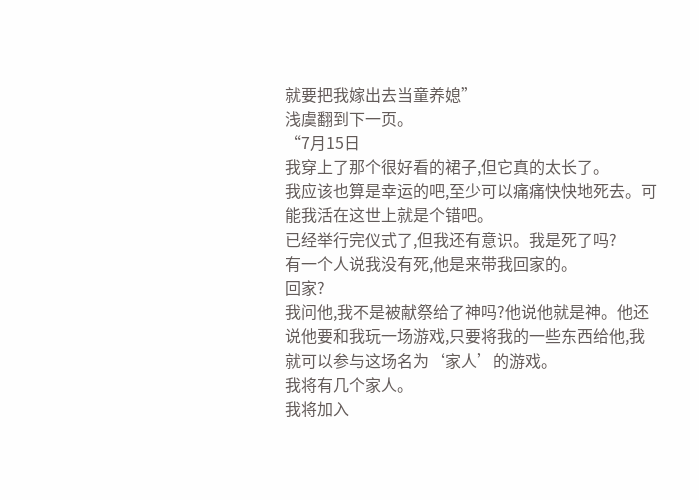就要把我嫁出去当童养媳”
浅虞翻到下一页。
“7月15日
我穿上了那个很好看的裙子,但它真的太长了。
我应该也算是幸运的吧,至少可以痛痛快快地死去。可能我活在这世上就是个错吧。
已经举行完仪式了,但我还有意识。我是死了吗?
有一个人说我没有死,他是来带我回家的。
回家?
我问他,我不是被献祭给了神吗?他说他就是神。他还说他要和我玩一场游戏,只要将我的一些东西给他,我就可以参与这场名为‘家人’的游戏。
我将有几个家人。
我将加入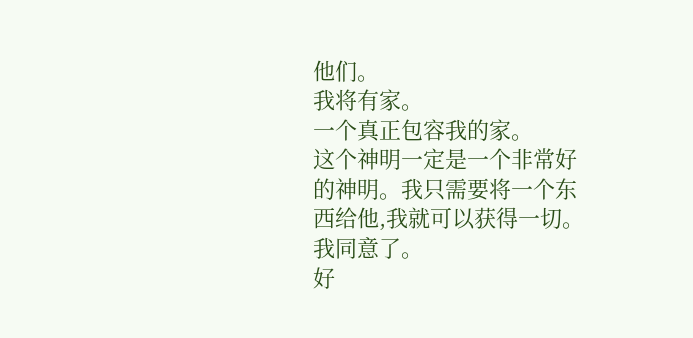他们。
我将有家。
一个真正包容我的家。
这个神明一定是一个非常好的神明。我只需要将一个东西给他,我就可以获得一切。
我同意了。
好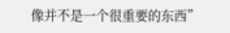像并不是一个很重要的东西”